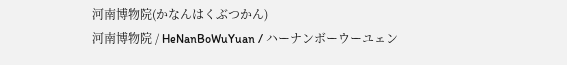河南博物院(かなんはくぶつかん)
河南博物院 / HeNanBoWuYuan / ハーナンボーウーユェン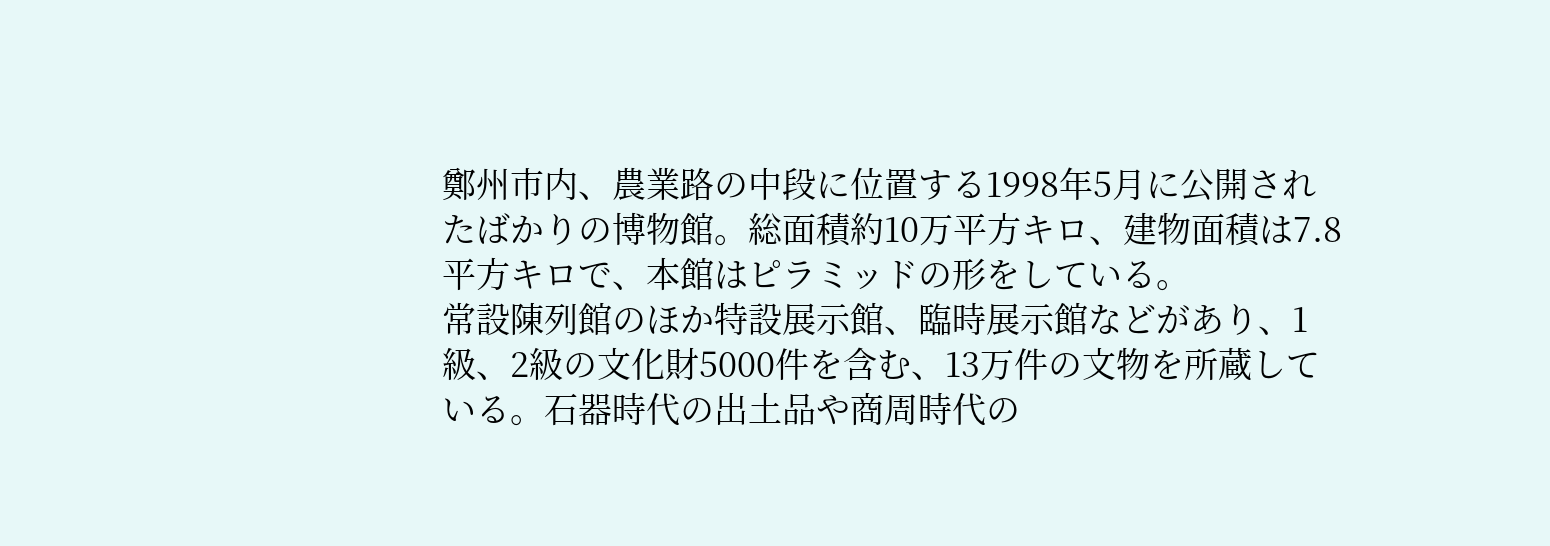鄭州市内、農業路の中段に位置する1998年5月に公開されたばかりの博物館。総面積約10万平方キロ、建物面積は7.8平方キロで、本館はピラミッドの形をしている。
常設陳列館のほか特設展示館、臨時展示館などがあり、1級、2級の文化財5000件を含む、13万件の文物を所蔵している。石器時代の出土品や商周時代の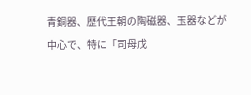青銅器、歴代王朝の陶磁器、玉器などが中心で、特に「司母戊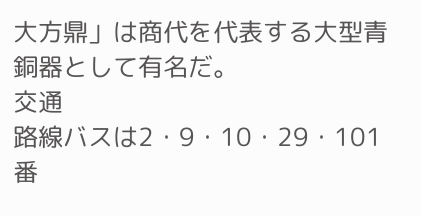大方鼎」は商代を代表する大型青銅器として有名だ。
交通
路線バスは2・9・10・29・101番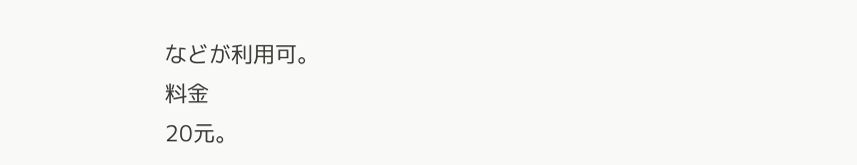などが利用可。
料金
20元。